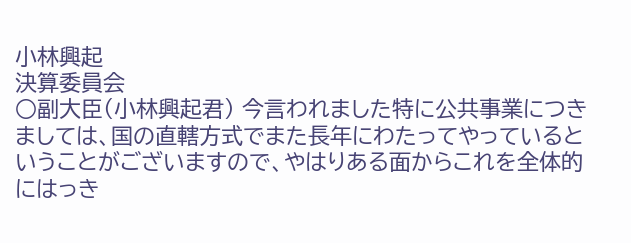小林興起
決算委員会
○副大臣(小林興起君) 今言われました特に公共事業につきましては、国の直轄方式でまた長年にわたってやっているということがございますので、やはりある面からこれを全体的にはっき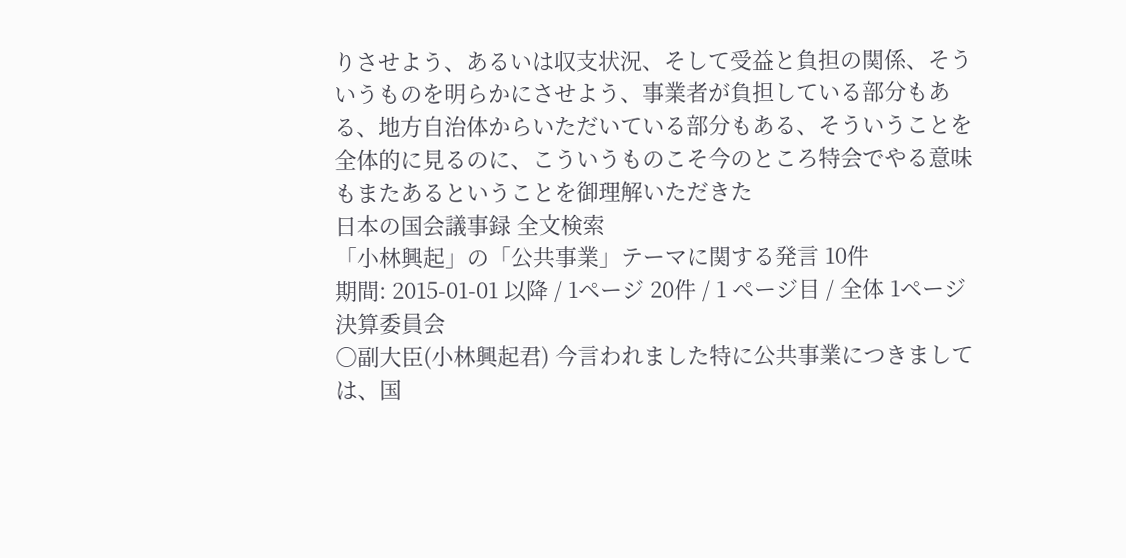りさせよう、あるいは収支状況、そして受益と負担の関係、そういうものを明らかにさせよう、事業者が負担している部分もある、地方自治体からいただいている部分もある、そういうことを全体的に見るのに、こういうものこそ今のところ特会でやる意味もまたあるということを御理解いただきた
日本の国会議事録 全文検索
「小林興起」の「公共事業」テーマに関する発言 10件
期間: 2015-01-01 以降 / 1ページ 20件 / 1 ページ目 / 全体 1ページ
決算委員会
○副大臣(小林興起君) 今言われました特に公共事業につきましては、国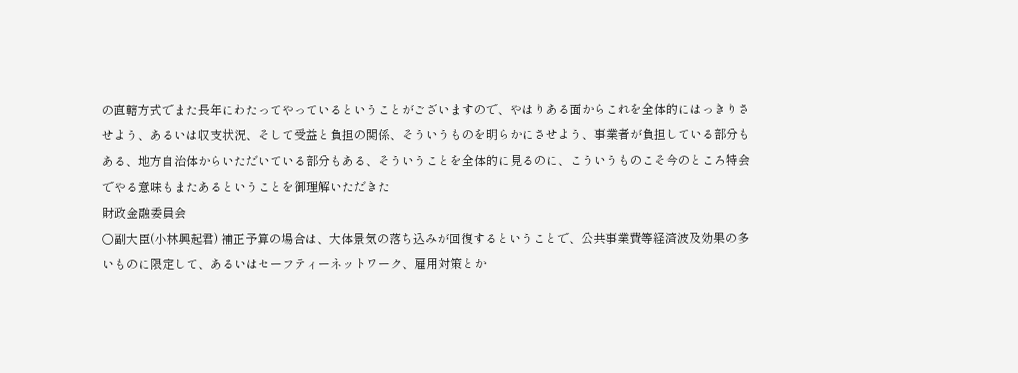の直轄方式でまた長年にわたってやっているということがございますので、やはりある面からこれを全体的にはっきりさせよう、あるいは収支状況、そして受益と負担の関係、そういうものを明らかにさせよう、事業者が負担している部分もある、地方自治体からいただいている部分もある、そういうことを全体的に見るのに、こういうものこそ今のところ特会でやる意味もまたあるということを御理解いただきた
財政金融委員会
○副大臣(小林興起君) 補正予算の場合は、大体景気の落ち込みが回復するということで、公共事業費等経済波及効果の多いものに限定して、あるいはセーフティーネットワーク、雇用対策とか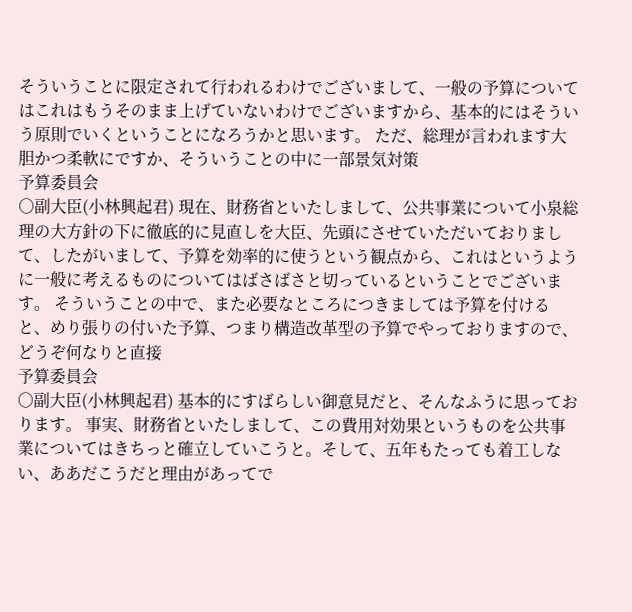そういうことに限定されて行われるわけでございまして、一般の予算についてはこれはもうそのまま上げていないわけでございますから、基本的にはそういう原則でいくということになろうかと思います。 ただ、総理が言われます大胆かつ柔軟にですか、そういうことの中に一部景気対策
予算委員会
○副大臣(小林興起君) 現在、財務省といたしまして、公共事業について小泉総理の大方針の下に徹底的に見直しを大臣、先頭にさせていただいておりまして、したがいまして、予算を効率的に使うという観点から、これはというように一般に考えるものについてはばさばさと切っているということでございます。 そういうことの中で、また必要なところにつきましては予算を付けると、めり張りの付いた予算、つまり構造改革型の予算でやっておりますので、どうぞ何なりと直接
予算委員会
○副大臣(小林興起君) 基本的にすばらしい御意見だと、そんなふうに思っております。 事実、財務省といたしまして、この費用対効果というものを公共事業についてはきちっと確立していこうと。そして、五年もたっても着工しない、ああだこうだと理由があってで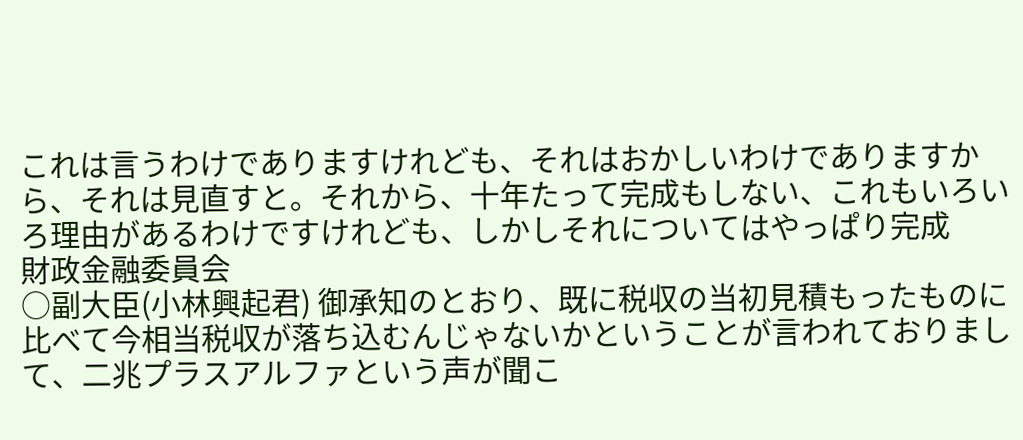これは言うわけでありますけれども、それはおかしいわけでありますから、それは見直すと。それから、十年たって完成もしない、これもいろいろ理由があるわけですけれども、しかしそれについてはやっぱり完成
財政金融委員会
○副大臣(小林興起君) 御承知のとおり、既に税収の当初見積もったものに比べて今相当税収が落ち込むんじゃないかということが言われておりまして、二兆プラスアルファという声が聞こ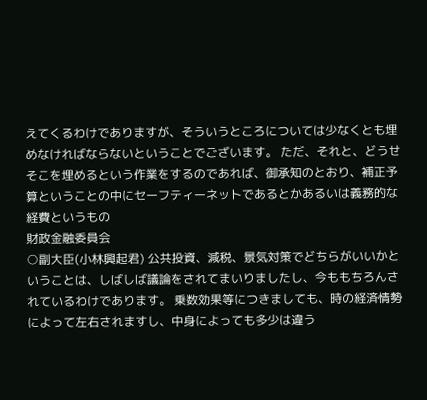えてくるわけでありますが、そういうところについては少なくとも埋めなければならないということでございます。 ただ、それと、どうせそこを埋めるという作業をするのであれば、御承知のとおり、補正予算ということの中にセーフティーネットであるとかあるいは義務的な経費というもの
財政金融委員会
○副大臣(小林興起君) 公共投資、減税、景気対策でどちらがいいかということは、しばしば議論をされてまいりましたし、今ももちろんされているわけであります。 乗数効果等につきましても、時の経済情勢によって左右されますし、中身によっても多少は違う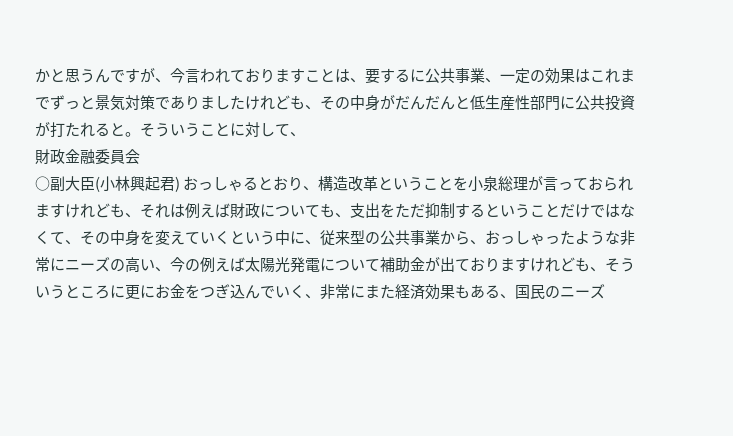かと思うんですが、今言われておりますことは、要するに公共事業、一定の効果はこれまでずっと景気対策でありましたけれども、その中身がだんだんと低生産性部門に公共投資が打たれると。そういうことに対して、
財政金融委員会
○副大臣(小林興起君) おっしゃるとおり、構造改革ということを小泉総理が言っておられますけれども、それは例えば財政についても、支出をただ抑制するということだけではなくて、その中身を変えていくという中に、従来型の公共事業から、おっしゃったような非常にニーズの高い、今の例えば太陽光発電について補助金が出ておりますけれども、そういうところに更にお金をつぎ込んでいく、非常にまた経済効果もある、国民のニーズ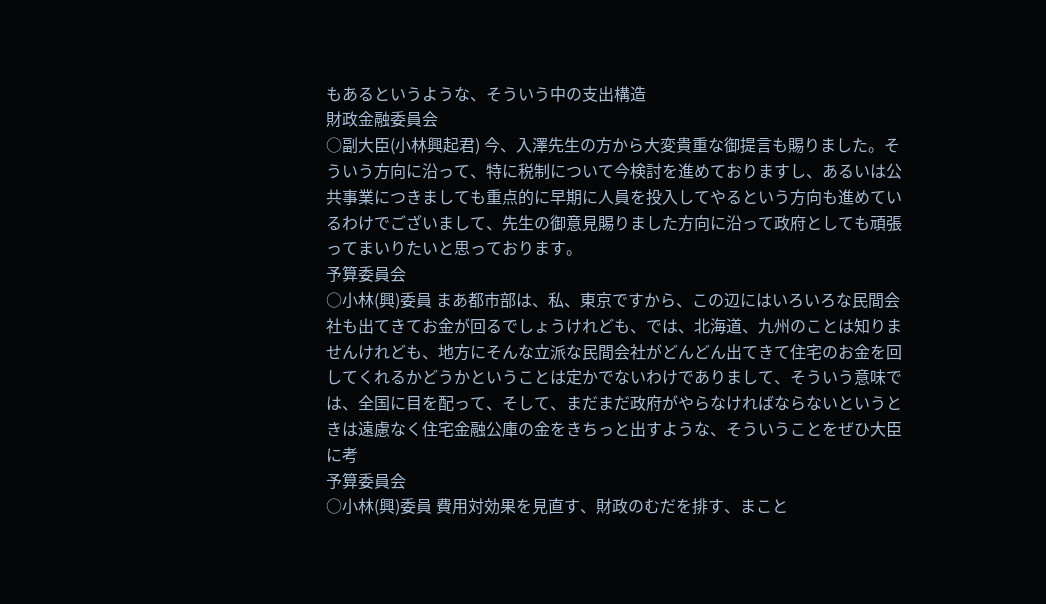もあるというような、そういう中の支出構造
財政金融委員会
○副大臣(小林興起君) 今、入澤先生の方から大変貴重な御提言も賜りました。そういう方向に沿って、特に税制について今検討を進めておりますし、あるいは公共事業につきましても重点的に早期に人員を投入してやるという方向も進めているわけでございまして、先生の御意見賜りました方向に沿って政府としても頑張ってまいりたいと思っております。
予算委員会
○小林(興)委員 まあ都市部は、私、東京ですから、この辺にはいろいろな民間会社も出てきてお金が回るでしょうけれども、では、北海道、九州のことは知りませんけれども、地方にそんな立派な民間会社がどんどん出てきて住宅のお金を回してくれるかどうかということは定かでないわけでありまして、そういう意味では、全国に目を配って、そして、まだまだ政府がやらなければならないというときは遠慮なく住宅金融公庫の金をきちっと出すような、そういうことをぜひ大臣に考
予算委員会
○小林(興)委員 費用対効果を見直す、財政のむだを排す、まこと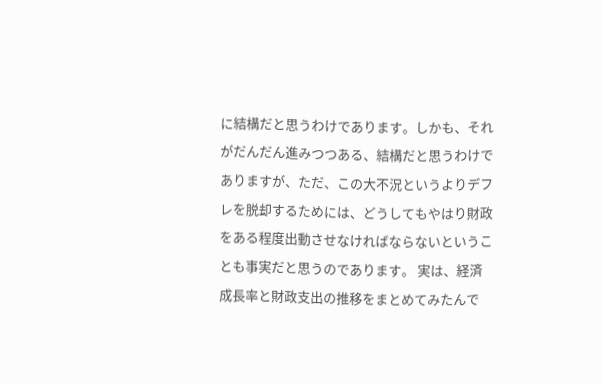に結構だと思うわけであります。しかも、それがだんだん進みつつある、結構だと思うわけでありますが、ただ、この大不況というよりデフレを脱却するためには、どうしてもやはり財政をある程度出動させなければならないということも事実だと思うのであります。 実は、経済成長率と財政支出の推移をまとめてみたんで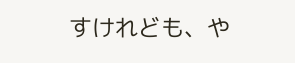すけれども、や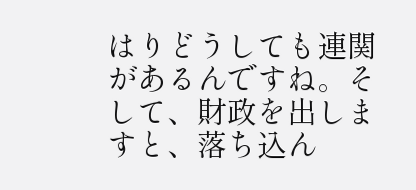はりどうしても連関があるんですね。そして、財政を出しますと、落ち込ん